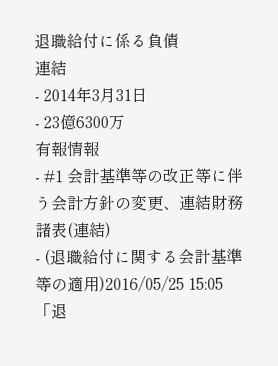退職給付に係る負債
連結
- 2014年3月31日
- 23億6300万
有報情報
- #1 会計基準等の改正等に伴う会計方針の変更、連結財務諸表(連結)
- (退職給付に関する会計基準等の適用)2016/05/25 15:05
「退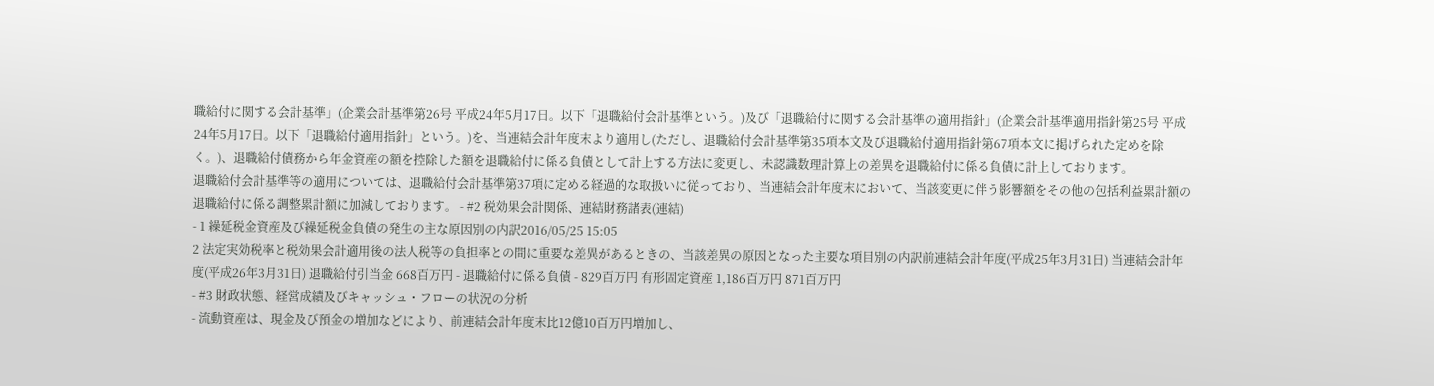職給付に関する会計基準」(企業会計基準第26号 平成24年5月17日。以下「退職給付会計基準という。)及び「退職給付に関する会計基準の適用指針」(企業会計基準適用指針第25号 平成24年5月17日。以下「退職給付適用指針」という。)を、当連結会計年度末より適用し(ただし、退職給付会計基準第35項本文及び退職給付適用指針第67項本文に掲げられた定めを除く。)、退職給付債務から年金資産の額を控除した額を退職給付に係る負債として計上する方法に変更し、未認識数理計算上の差異を退職給付に係る負債に計上しております。
退職給付会計基準等の適用については、退職給付会計基準第37項に定める経過的な取扱いに従っており、当連結会計年度末において、当該変更に伴う影響額をその他の包括利益累計額の退職給付に係る調整累計額に加減しております。 - #2 税効果会計関係、連結財務諸表(連結)
- 1 繰延税金資産及び繰延税金負債の発生の主な原因別の内訳2016/05/25 15:05
2 法定実効税率と税効果会計適用後の法人税等の負担率との間に重要な差異があるときの、当該差異の原因となった主要な項目別の内訳前連結会計年度(平成25年3月31日) 当連結会計年度(平成26年3月31日) 退職給付引当金 668百万円 - 退職給付に係る負債 - 829百万円 有形固定資産 1,186百万円 871百万円
- #3 財政状態、経営成績及びキャッシュ・フローの状況の分析
- 流動資産は、現金及び預金の増加などにより、前連結会計年度末比12億10百万円増加し、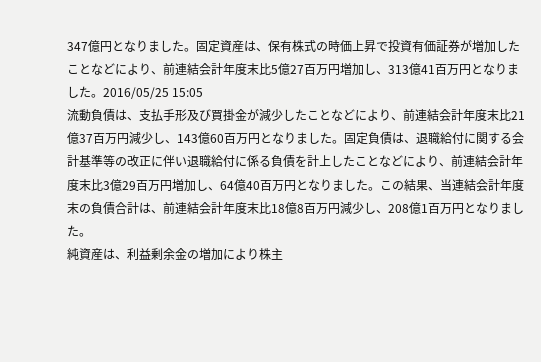347億円となりました。固定資産は、保有株式の時価上昇で投資有価証券が増加したことなどにより、前連結会計年度末比5億27百万円増加し、313億41百万円となりました。2016/05/25 15:05
流動負債は、支払手形及び買掛金が減少したことなどにより、前連結会計年度末比21億37百万円減少し、143億60百万円となりました。固定負債は、退職給付に関する会計基準等の改正に伴い退職給付に係る負債を計上したことなどにより、前連結会計年度末比3億29百万円増加し、64億40百万円となりました。この結果、当連結会計年度末の負債合計は、前連結会計年度末比18億8百万円減少し、208億1百万円となりました。
純資産は、利益剰余金の増加により株主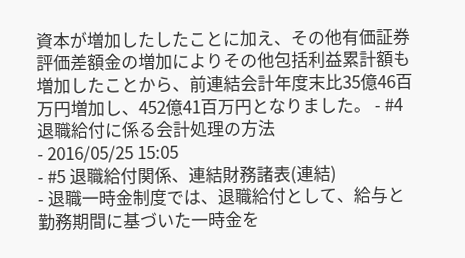資本が増加したしたことに加え、その他有価証券評価差額金の増加によりその他包括利益累計額も増加したことから、前連結会計年度末比35億46百万円増加し、452億41百万円となりました。 - #4 退職給付に係る会計処理の方法
- 2016/05/25 15:05
- #5 退職給付関係、連結財務諸表(連結)
- 退職一時金制度では、退職給付として、給与と勤務期間に基づいた一時金を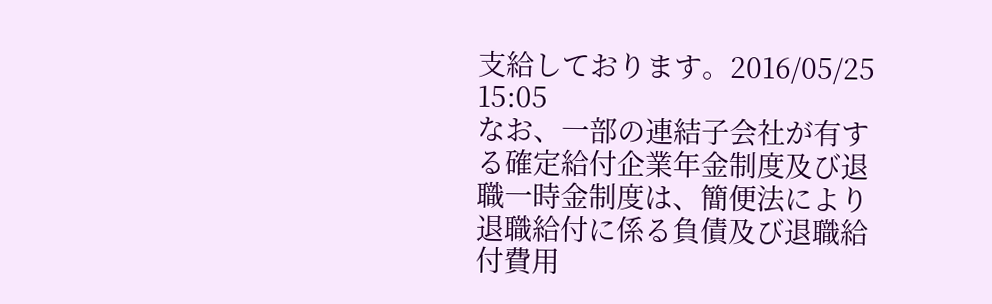支給しております。2016/05/25 15:05
なお、一部の連結子会社が有する確定給付企業年金制度及び退職一時金制度は、簡便法により退職給付に係る負債及び退職給付費用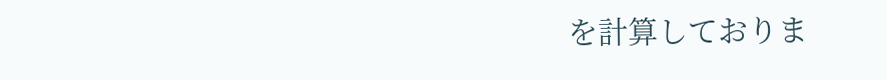を計算しておりま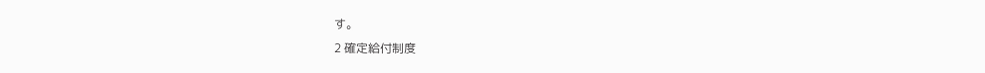す。
2 確定給付制度